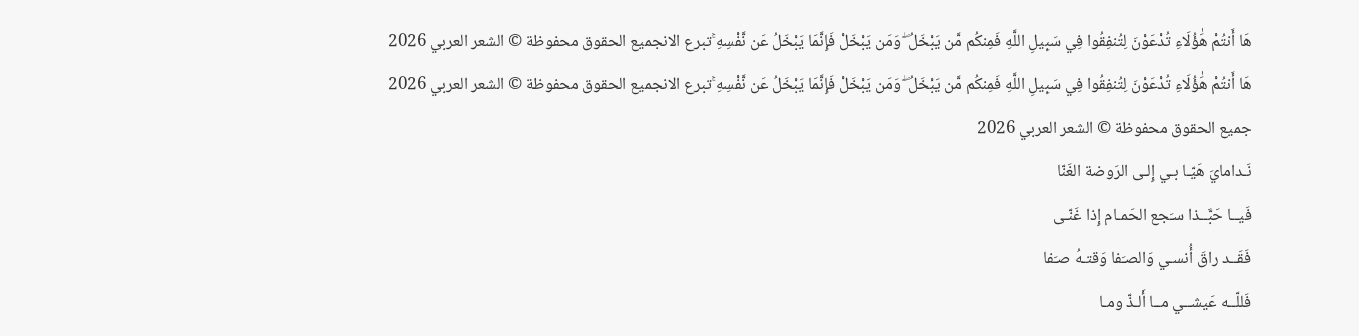هَا أَنتُمْ هَٰؤُلَاءِ تُدْعَوْنَ لِتُنفِقُوا فِي سَبِيلِ اللَّهِ فَمِنكُم مَّن يَبْخَلُ ۖ وَمَن يَبْخَلْ فَإِنَّمَا يَبْخَلُ عَن نَّفْسِهِ ۚتبرع الانجميع الحقوق محفوظة © الشعر العربي 2026
هَا أَنتُمْ هَٰؤُلَاءِ تُدْعَوْنَ لِتُنفِقُوا فِي سَبِيلِ اللَّهِ فَمِنكُم مَّن يَبْخَلُ ۖ وَمَن يَبْخَلْ فَإِنَّمَا يَبْخَلُ عَن نَّفْسِهِ ۚتبرع الانجميع الحقوق محفوظة © الشعر العربي 2026
جميع الحقوق محفوظة © الشعر العربي 2026
نَـدامايَ هَيّـا بـي إِلـى الرَوضة الغَنّا
فَيــا حَبَّــذا سـَجع الحَمـام إِذا غَنّـى
فَقَــد راقَ أُنسـي وَالصـَفا وَقتـهُ صـَفا
فَللّــه عَيشــي مــا أَلـذّ ومـا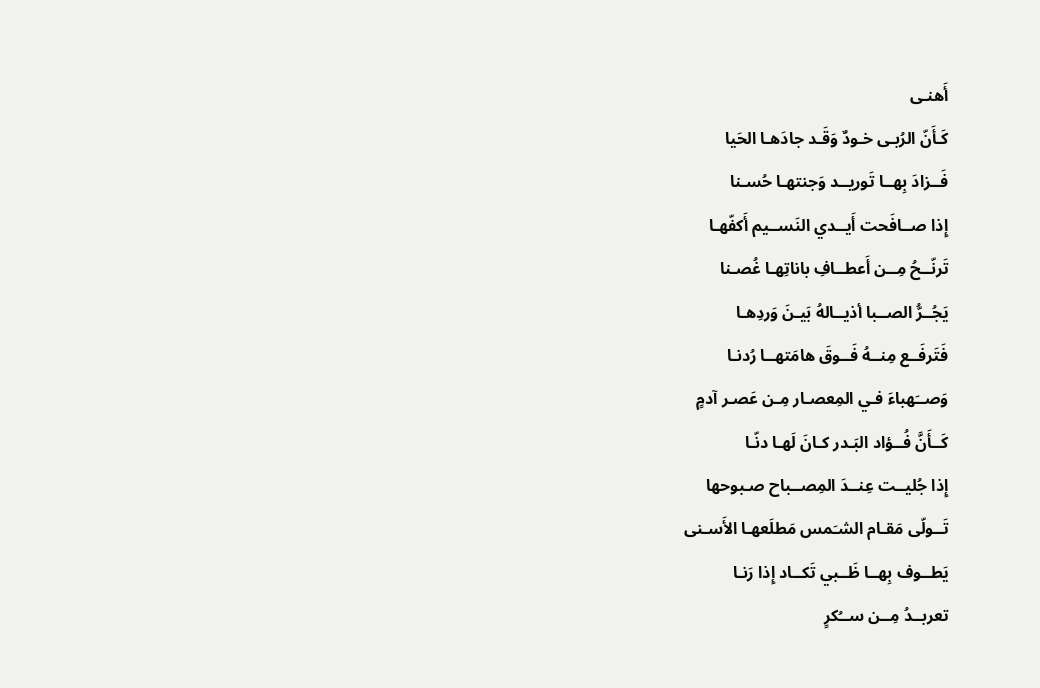أَهنـى
كَـأَنّ الرُبـى خـودٌ وَقَـد جادَهـا الحَيا
فَــزادَ بِهــا تَوريــد وَجنتهـا حُسـنا
إِذا صــافَحت أَيــدي النَســيم أَكفّهـا
تَرنّــحُ مِــن أَعطــافِ باناتِهـا غُصـنا
يَجُــرُّ الصــبا أذيــالهُ بَيـنَ وَردِهـا
فَتَرفَــع مِنــهُ فَــوقَ هامَتهــا رُدنـا
وَصــَهباءَ فـي المِعصـار مِـن عَصـر آدمٍ
كَــأَنَّ فُــؤاد البَـدر كـانَ لَهـا دنّـا
إِذا جُليــت عِنــدَ المِصــباح صـبوحها
تَــولّى مَقـام الشـَمس مَطلَعهـا الأَسـنى
يَطــوف بِهــا ظَــبي تَكــاد إِذا رَنـا
تعربــدُ مِــن ســُكرٍ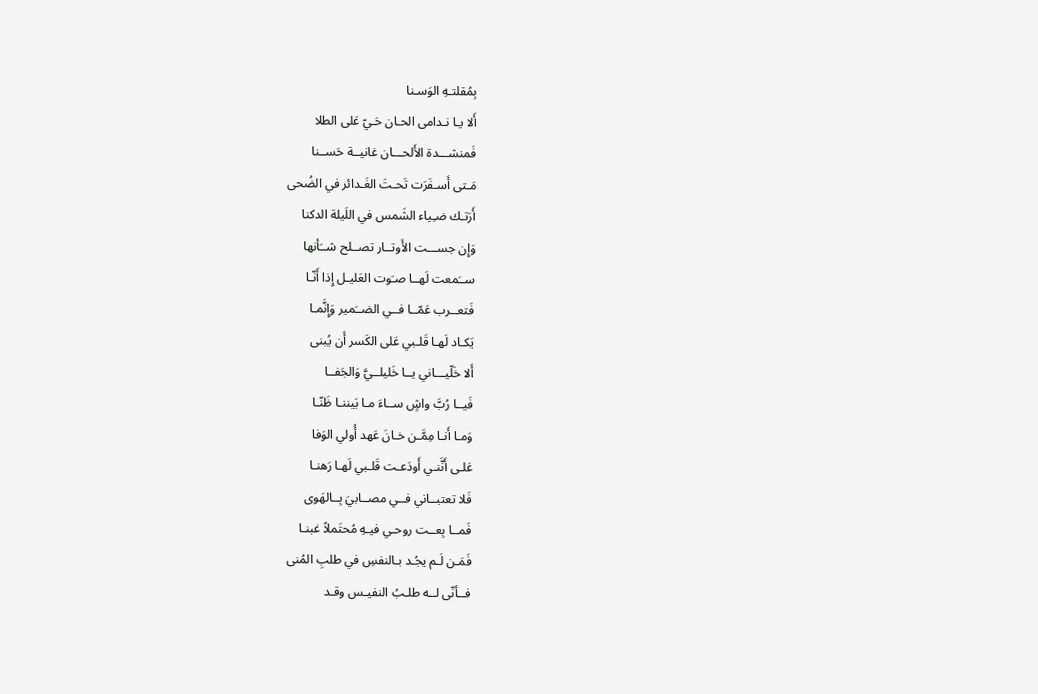بِمُقلتـهِ الوَسـنا
أَلا يـا نـدامى الحـان حَـيّ عَلى الطلا
فَمنشـــدة الأَلحـــان غانيــة حَســنا
مَـتى أَسـفَرَت تَحـتَ الغَـدائر في الضُحى
أَرَتـك ضـِياء الشَمس في اللَيلة الدكنا
وَإِن جســـت الأَوتــار تصــلح شــَأنها
ســَمعت لَهــا صـَوت العَليـل إِذا أَنّـا
فَتعــرب عَمّــا فــي الضــَمير وَإِنَّمـا
يَكـاد لَهـا قَلـبي عَلى الكَسر أَن يُبنى
أَلا خَلّيـــاني يــا خَليلــيَّ وَالجَفــا
فَيــا رُبَّ واشٍ ســاءَ مـا بَيننـا ظَنّـا
وَمـا أَنـا مِمَّـن خـانَ عَهد أُولي الوَفا
عَلـى أَنَّنـي أَودَعـت قَلـبي لَهـا رَهنـا
فَلا تعتبــاني فــي مصــابيَ بِــالهَوى
فَمــا بِعــت روحـي فيـهِ مُحتَملاً غبنـا
فَمَـن لَـم يجُـد بـالنفسِ في طلبِ المُنى
فــأنّى لــه طلـبُ النفيـس وقـد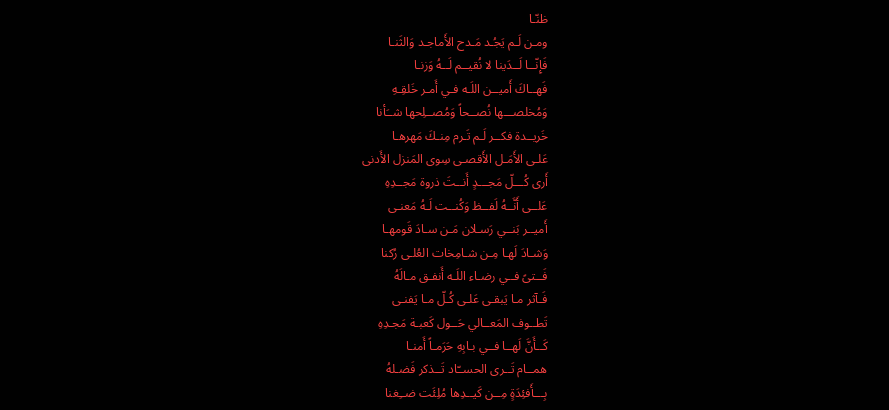ظنّـا
ومـن لَـم يَجُـد مَـدح الأَماجـد وَالثَنـا
فَإِنّــا لَــدَينا لا نُقيــم لَــهُ وَزنـا
فَهــاكَ أَميــن اللَـه فـي أَمـر خَلقِـهِ
وَمُخلصـــها نُصــحاً وَمُصــلِحها شــَأنا
خَريــدة فكــر لَـم تَـرم مِنـكَ مَهرهـا
عَلـى الأَمَـل الأَقصـى سِوى المَنزل الأَدنى
أَرى كُـــلّ مَجـــدٍ أَنــتَ ذروة مَجــدِهِ
عَلــى أَنَّــهُ لَفــظ وَكُنــت لَـهُ مَعنـى
أَميــر بَنــي رَسـلان مَـن سـادَ قَومهـا
وَشـادَ لَهـا مِـن شـامِخات العُلـى رُكنا
فَــتىً فــي رضـاء اللَـه أَنفـق مـالَهُ
فَـآثر مـا يَبقـى عَلـى كُـلّ مـا يَفنـى
تَطــوف المَعــالي حَــول كَعبـة مَجـدِهِ
كَــأَنَّ لَهــا فــي بـابِهِ حَرَمـاً أَمنـا
همــام تَــرى الحســّاد تَــذكر فَضـلهُ
بِـــأَفئِدَةٍ مِــن كَيــدِها مُلِئَت ضــِغنا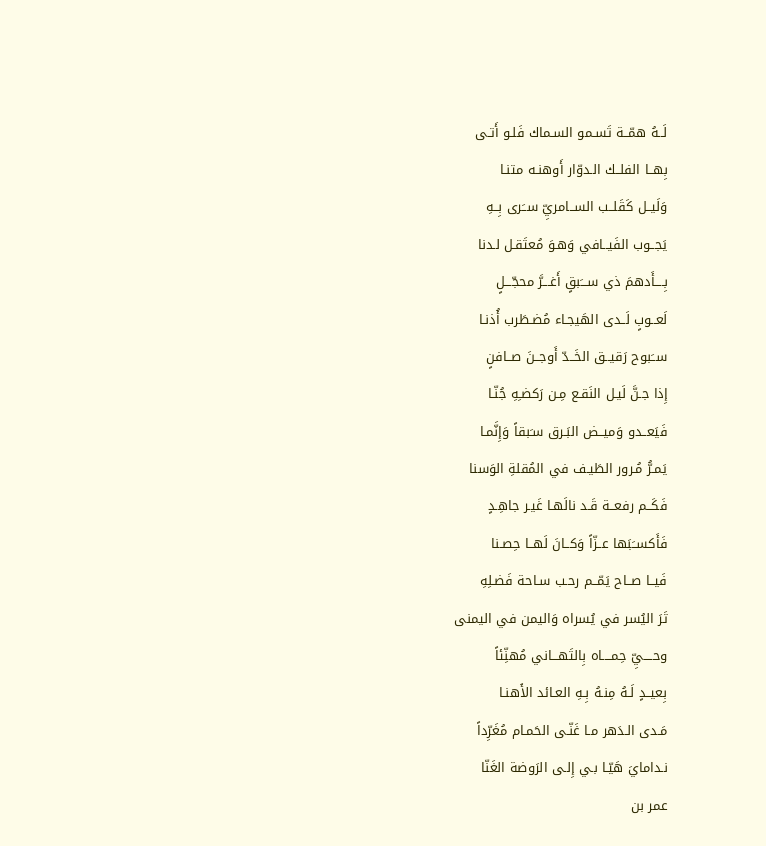لَــهُ همّــة تَسـمو السـماك فَلـو أَتـى
بِهــا الفلــك الـدوّار أَوهنـه متنـا
وَلَيــل كَقَلــب الســامريِّ ســَرى بِــهِ
يَجــوب الفَيــافي وَهـوَ مُعتَقـل لـدنا
بِــــأَدهمَ ذي ســـَبقٍ أَغـــرَّ محجّـــلٍ
لَعــوبٍ لَــدى الهَيجـاء مُضـطَرب أُذنـا
ســَبوح رَقيــق الخَــدّ أَوجــنَ صــافنٍ
إِذا جـنَّ لَيـل النَقـع مِـن رَكضـِهِ جُنّـا
فَيَعــدو وَميــض البَـرق سـَبقاً وَإِنَّمـا
يَمـرُّ مُـرور الطَيـف في المُقلةِ الوَسنا
فَكَــم رفعــة قَـد نالَهـا غَيـر جاهِـدٍ
فَأَكســَبَها عــزّاً وَكــانَ لَهــا حِصـنا
فَيــا صــاح يَمّــم رحـب سـاحة فَضـلِهِ
تَرَ اليُسر في يُسراه وَاليمن في اليمنى
وحــــيِّ حِمــــاه بِالتَهـــاني مُهنِّئاً
بِعيــدٍ لَـهُ مِنـهُ بِـهِ العـائد الأَهنـا
مَـدى الـدَهر مـا غَنّـى الحَمـام مُغَرِّداً
نـدامايَ هَيّـا بـي إِلـى الرَوضة الغَنّا
عمر بن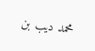محمد ديب بن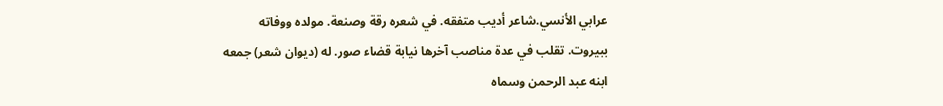عرابي الأنسي.شاعر أديب متفقه. في شعره رقة وصنعة. مولده ووفاته ببيروت. تقلب في عدة مناصب آخرها نيابة قضاء صور. له (ديوان شعر) جمعه ابنه عبد الرحمن وسماه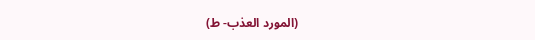(المورد العذب- ط)